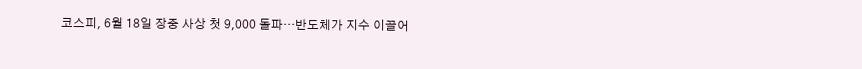코스피, 6월 18일 장중 사상 첫 9,000 돌파…반도체가 지수 이끌어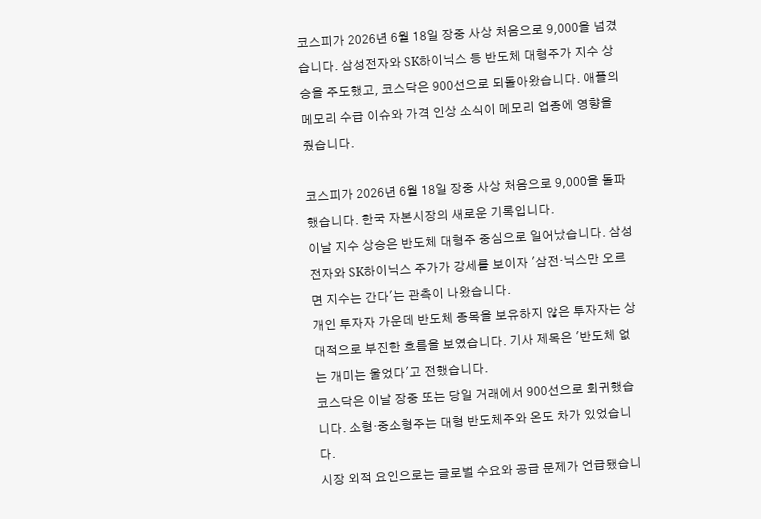코스피가 2026년 6월 18일 장중 사상 처음으로 9,000을 넘겼습니다. 삼성전자와 SK하이닉스 등 반도체 대형주가 지수 상승을 주도했고, 코스닥은 900선으로 되돌아왔습니다. 애플의 메모리 수급 이슈와 가격 인상 소식이 메모리 업종에 영향을 줬습니다.

코스피가 2026년 6월 18일 장중 사상 처음으로 9,000을 돌파했습니다. 한국 자본시장의 새로운 기록입니다.
이날 지수 상승은 반도체 대형주 중심으로 일어났습니다. 삼성전자와 SK하이닉스 주가가 강세를 보이자 '삼전·닉스만 오르면 지수는 간다'는 관측이 나왔습니다.
개인 투자자 가운데 반도체 종목을 보유하지 않은 투자자는 상대적으로 부진한 흐름을 보였습니다. 기사 제목은 '반도체 없는 개미는 울었다'고 전했습니다.
코스닥은 이날 장중 또는 당일 거래에서 900선으로 회귀했습니다. 소형·중소형주는 대형 반도체주와 온도 차가 있었습니다.
시장 외적 요인으로는 글로벌 수요와 공급 문제가 언급됐습니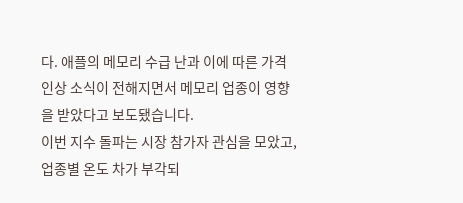다. 애플의 메모리 수급 난과 이에 따른 가격 인상 소식이 전해지면서 메모리 업종이 영향을 받았다고 보도됐습니다.
이번 지수 돌파는 시장 참가자 관심을 모았고, 업종별 온도 차가 부각되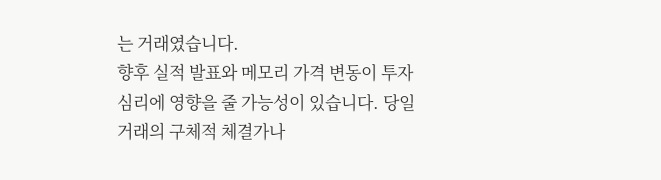는 거래였습니다.
향후 실적 발표와 메모리 가격 변동이 투자 심리에 영향을 줄 가능성이 있습니다. 당일 거래의 구체적 체결가나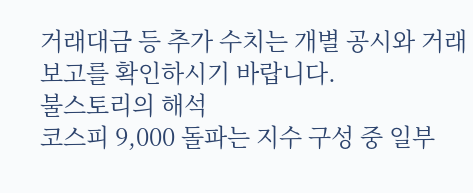거래대금 등 추가 수치는 개별 공시와 거래보고를 확인하시기 바랍니다.
불스토리의 해석
코스피 9,000 돌파는 지수 구성 중 일부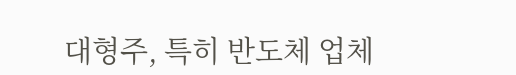대형주, 특히 반도체 업체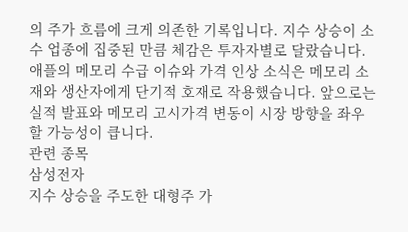의 주가 흐름에 크게 의존한 기록입니다. 지수 상승이 소수 업종에 집중된 만큼 체감은 투자자별로 달랐습니다. 애플의 메모리 수급 이슈와 가격 인상 소식은 메모리 소재와 생산자에게 단기적 호재로 작용했습니다. 앞으로는 실적 발표와 메모리 고시가격 변동이 시장 방향을 좌우할 가능성이 큽니다.
관련 종목
삼성전자
지수 상승을 주도한 대형주 가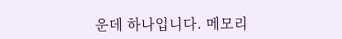운데 하나입니다. 메모리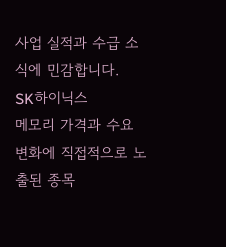사업 실적과 수급 소식에 민감합니다.
SK하이닉스
메모리 가격과 수요 변화에 직접적으로 노출된 종목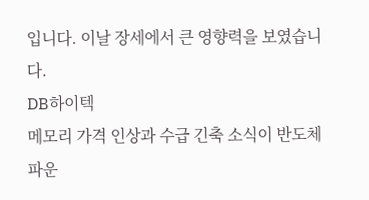입니다. 이날 장세에서 큰 영향력을 보였습니다.
DB하이텍
메모리 가격 인상과 수급 긴축 소식이 반도체 파운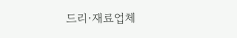드리·재료업체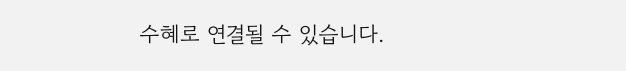수혜로 연결될 수 있습니다.